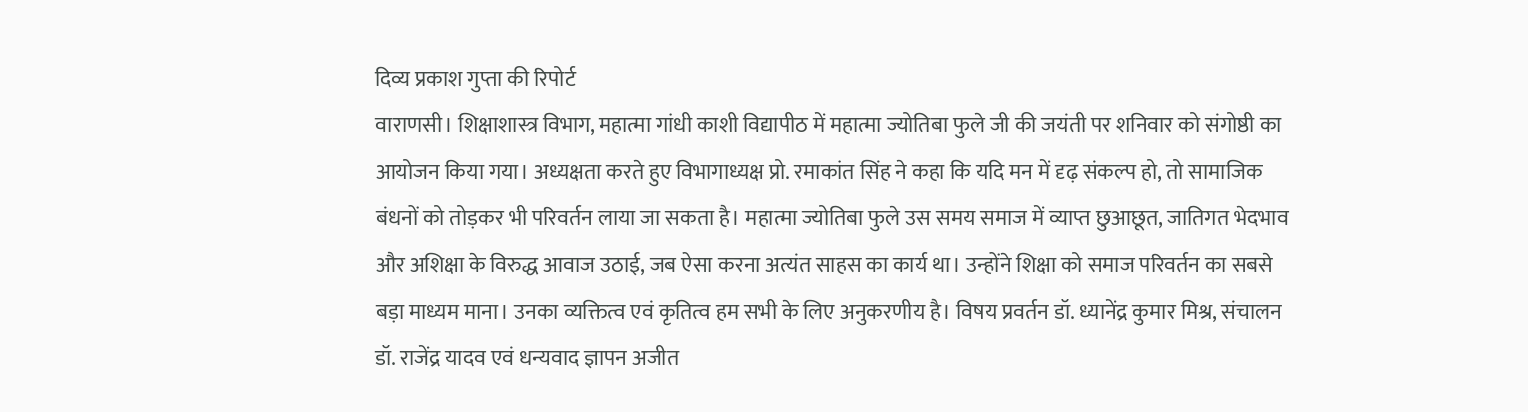दिव्य प्रकाश गुप्ता की रिपोर्ट
वाराणसी। शिक्षाशास्त्र विभाग, महात्मा गांधी काशी विद्यापीठ में महात्मा ज्योतिबा फुले जी की जयंती पर शनिवार को संगोष्ठी का आयोजन किया गया। अध्यक्षता करते हुए विभागाध्यक्ष प्रो. रमाकांत सिंह ने कहा कि यदि मन में दृढ़ संकल्प हो, तो सामाजिक बंधनों को तोड़कर भी परिवर्तन लाया जा सकता है। महात्मा ज्योतिबा फुले उस समय समाज में व्याप्त छुआछूत, जातिगत भेदभाव और अशिक्षा के विरुद्ध आवाज उठाई, जब ऐसा करना अत्यंत साहस का कार्य था। उन्होंने शिक्षा को समाज परिवर्तन का सबसे बड़ा माध्यम माना। उनका व्यक्तित्व एवं कृतित्व हम सभी के लिए अनुकरणीय है। विषय प्रवर्तन डॉ. ध्यानेंद्र कुमार मिश्र, संचालन डॉ. राजेंद्र यादव एवं धन्यवाद ज्ञापन अजीत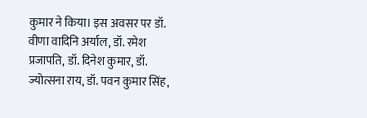कुमार ने किया। इस अवसर पर डॉ. वीणा वादिनि अर्याल, डॉ. रमेश प्रजापति, डॉ. दिनेश कुमार, डॉ. ज्योत्सना राय, डॉ. पवन कुमार सिंह,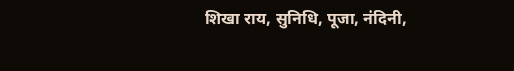शिखा राय, सुनिधि, पूजा, नंदिनी,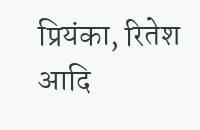प्रियंका, रितेश आदि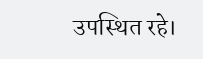उपस्थित रहे।